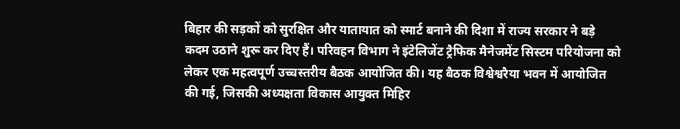बिहार की सड़कों को सुरक्षित और यातायात को स्मार्ट बनाने की दिशा में राज्य सरकार ने बड़े कदम उठाने शुरू कर दिए हैं। परिवहन विभाग ने इंटेलिजेंट ट्रैफिक मैनेजमेंट सिस्टम परियोजना को लेकर एक महत्वपूर्ण उच्चस्तरीय बैठक आयोजित की। यह बैठक विश्वेश्वरैया भवन में आयोजित की गई, जिसकी अध्यक्षता विकास आयुक्त मिहिर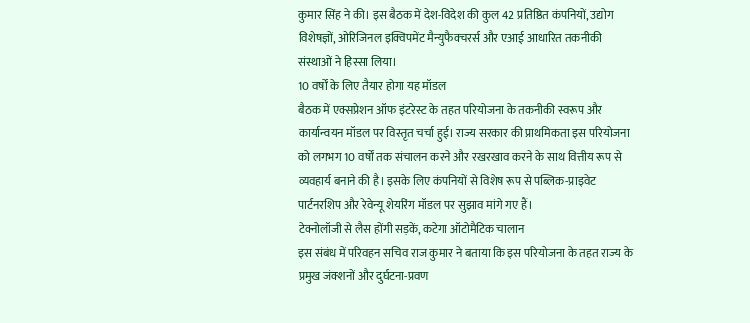कुमार सिंह ने की। इस बैठक में देश-विदेश की कुल 42 प्रतिष्ठित कंपनियों, उद्योग विशेषज्ञों, ओरिजिनल इक्विपमेंट मैन्युफैक्चरर्स और एआई आधारित तकनीकी संस्थाओं ने हिस्सा लिया।
10 वर्षों के लिए तैयार होगा यह मॉडल
बैठक में एक्सप्रेशन ऑफ इंटरेस्ट के तहत परियोजना के तकनीकी स्वरूप और कार्यान्वयन मॉडल पर विस्तृत चर्चा हुई। राज्य सरकार की प्राथमिकता इस परियोजना को लगभग 10 वर्षों तक संचालन करने और रखरखाव करने के साथ वित्तीय रूप से व्यवहार्य बनाने की है। इसके लिए कंपनियों से विशेष रूप से पब्लिक-प्राइवेट पार्टनरशिप और रेवेन्यू शेयरिंग मॉडल पर सुझाव मांगे गए हैं।
टेक्नोलॉजी से लैस होंगी सड़कें, कटेगा ऑटोमैटिक चालान
इस संबंध में परिवहन सचिव राज कुमार ने बताया कि इस परियोजना के तहत राज्य के प्रमुख जंक्शनों और दुर्घटना-प्रवण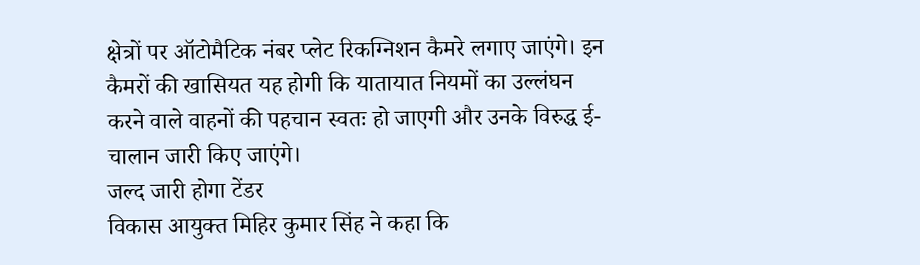क्षेत्रों पर ऑटोमैटिक नंबर प्लेट रिकग्निशन कैमरे लगाए जाएंगे। इन कैमरों की खासियत यह होगी कि यातायात नियमों का उल्लंघन करने वाले वाहनों की पहचान स्वतः हो जाएगी और उनके विरुद्ध ई-चालान जारी किए जाएंगे।
जल्द जारी होगा टेंडर
विकास आयुक्त मिहिर कुमार सिंह ने कहा कि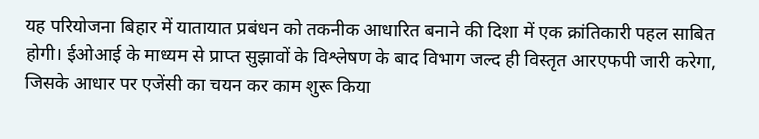यह परियोजना बिहार में यातायात प्रबंधन को तकनीक आधारित बनाने की दिशा में एक क्रांतिकारी पहल साबित होगी। ईओआई के माध्यम से प्राप्त सुझावों के विश्लेषण के बाद विभाग जल्द ही विस्तृत आरएफपी जारी करेगा, जिसके आधार पर एजेंसी का चयन कर काम शुरू किया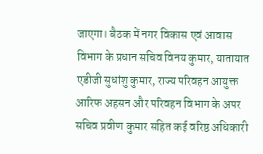जाएगा। बैठक में नगर विकास एवं आवास विभाग के प्रधान सचिव विनय कुमार, यातायात एडीजी सुधांशु कुमार, राज्य परिवहन आयुक्त आरिफ अहसन और परिवहन विभाग के अपर सचिव प्रवीण कुमार सहित कई वरिष्ठ अधिकारी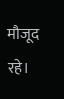मौजूद रहे।